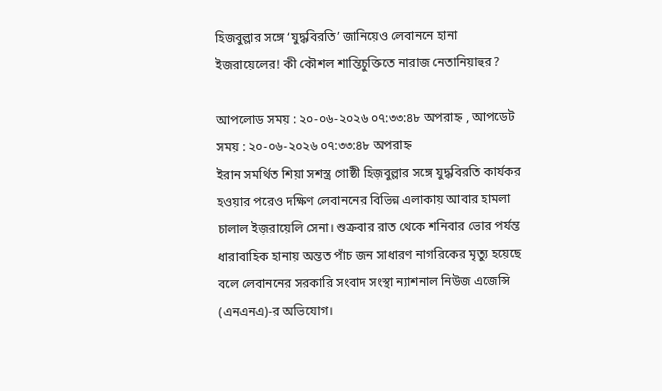হিজবুল্লার সঙ্গে ‘যুদ্ধবিরতি’ জানিয়েও লেবাননে হানা ইজরায়েলের! কী কৌশল শান্তিচুক্তিতে নারাজ নেতানিয়াহুর?

আপলোড সময় : ২০-০৬-২০২৬ ০৭:৩৩:৪৮ অপরাহ্ন , আপডেট সময় : ২০-০৬-২০২৬ ০৭:৩৩:৪৮ অপরাহ্ন
ইরান সমর্থিত শিয়া সশস্ত্র গোষ্ঠী হিজ়বুল্লার সঙ্গে যুদ্ধবিরতি কার্যকর হওয়ার পরেও দক্ষিণ লেবাননের বিভিন্ন এলাকায় আবার হামলা চালাল ইজ়রায়েলি সেনা। শুক্রবার রাত থেকে শনিবার ভোর পর্যন্ত ধারাবাহিক হানায় অন্তত পাঁচ জন সাধারণ নাগরিকের মৃত্যু হয়েছে বলে লেবাননের সরকারি সংবাদ সংস্থা ন্যাশনাল নিউজ এজেন্সি (এনএনএ)-র অভিযোগ।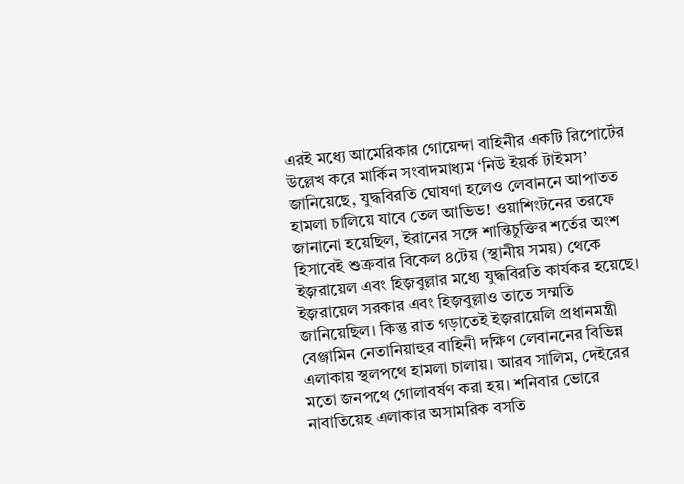এরই মধ্যে আমেরিকার গোয়েন্দা বাহিনীর একটি রিপোর্টের উল্লেখ করে মার্কিন সংবাদমাধ্যম ‘নিউ ইয়র্ক টাইমস’ জানিয়েছে, যুদ্ধবিরতি ঘোষণা হলেও লেবাননে আপাতত হামলা চালিয়ে যাবে তেল আভিভ! ওয়াশিংটনের তরফে জানানো হয়েছিল, ইরানের সঙ্গে শান্তিচুক্তির শর্তের অংশ হিসাবেই শুক্রবার বিকেল ৪টেয় (স্থানীয় সময়) থেকে ইজ়রায়েল এবং হিজ়বুল্লার মধ্যে যুদ্ধবিরতি কার্যকর হয়েছে। ইজ়রায়েল সরকার এবং হিজ়বুল্লাও তাতে সম্মতি জানিয়েছিল। কিন্তু রাত গড়াতেই ইজ়রায়েলি প্রধানমন্ত্রী বেঞ্জামিন নেতানিয়াহুর বাহিনী দক্ষিণ লেবাননের বিভিন্ন এলাকায় স্থলপথে হামলা চালায়। আরব সালিম, দেইরের মতো জনপথে গোলাবর্ষণ করা হয়। শনিবার ভোরে নাবাতিয়েহ এলাকার অসামরিক বসতি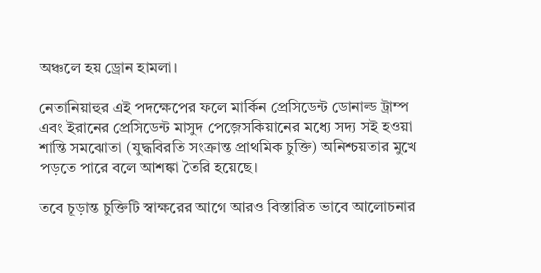অঞ্চলে হয় ড্রোন হামলা।

নেতানিয়াহুর এই পদক্ষেপের ফলে মার্কিন প্রেসিডেন্ট ডোনাল্ড ট্রাম্প এবং ইরানের প্রেসিডেন্ট মাসুদ পেজ়েসকিয়ানের মধ্যে সদ্য সই হওয়া শান্তি সমঝোতা (যুদ্ধবিরতি সংক্রান্ত প্রাথমিক চুক্তি) অনিশ্চয়তার মুখে পড়তে পারে বলে আশঙ্কা তৈরি হয়েছে।

তবে চূড়ান্ত চুক্তিটি স্বাক্ষর‌ের আগে আরও বিস্তারিত ভাবে আলোচনার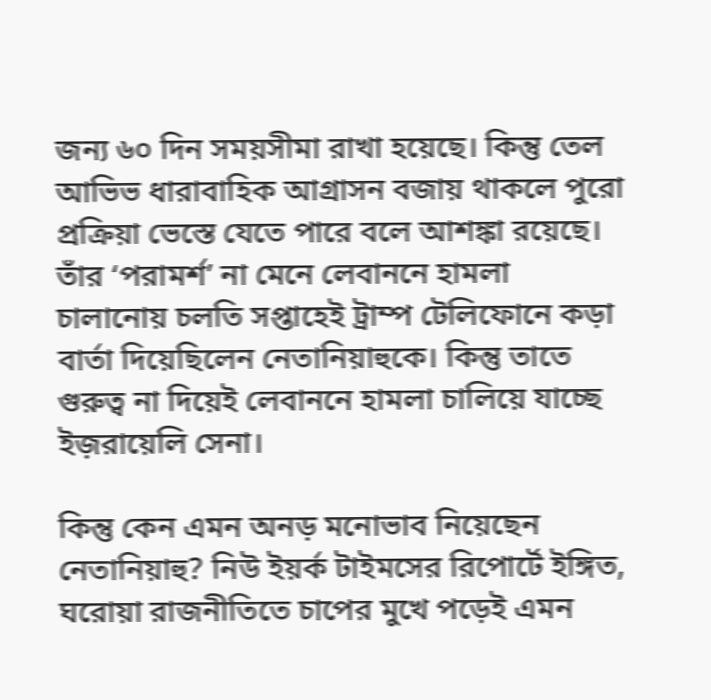জন্য ৬০ দিন সময়সীমা রাখা হয়েছে। কিন্তু তেল আভিভ ধারাবাহিক আগ্রাসন বজায় থাকলে পুরো প্রক্রিয়া ভেস্তে যেতে পারে বলে আশঙ্কা রয়েছে। তাঁর ‘পরামর্শ’ না মেনে লেবাননে হামলা চালানোয় চলতি সপ্তাহেই ট্রাম্প টেলিফোনে কড়া বার্তা দিয়েছিলেন নেতানিয়াহুকে। কিন্তু তাতে গুরুত্ব না দিয়েই লেবাননে হামলা চালিয়ে যাচ্ছে ইজ়রায়েলি সেনা।

কিন্তু কেন এমন অনড় মনোভাব নিয়েছেন নেতানিয়াহু? নিউ ইয়র্ক টাইমসের রিপোর্টে ইঙ্গিত, ঘরোয়া রাজনীতিতে চাপের মুখে পড়েই এমন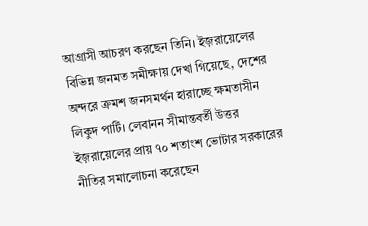আগ্রাসী আচরণ করছেন তিনি। ইজ়রায়েলের বিভিন্ন জনমত সমীক্ষায় দেখা গিয়েছে, দেশের অন্দরে ক্রমশ জনসমর্থন হারাচ্ছে ক্ষমতাসীন লিকুদ পার্টি। লেবানন সীমান্তবর্তী উত্তর ইজ়রায়েলের প্রায় ৭০ শতাংশ ভোটার সরকারের নীতির সমালোচনা করেছেন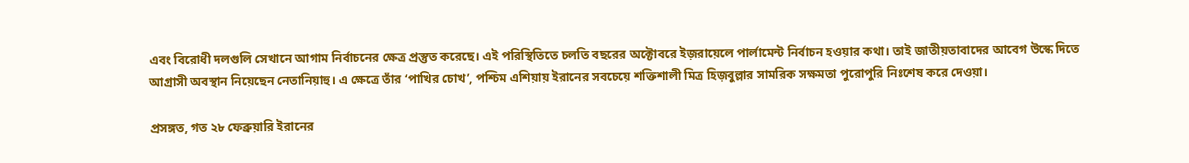এবং বিরোধী দলগুলি সেখানে আগাম নির্বাচনের ক্ষেত্র প্রস্তুত করেছে। এই পরিস্থিতিতে চলতি বছরের অক্টোবরে ইজ়রায়েলে পার্লামেন্ট নির্বাচন হওয়ার কথা। তাই জাতীয়তাবাদের আবেগ উস্কে দিতে আগ্রাসী অবস্থান নিয়েছেন নেতানিয়াহু। এ ক্ষেত্রে তাঁর ‘পাখির চোখ’, পশ্চিম এশিয়ায় ইরানের সবচেয়ে শক্তিশালী মিত্র হিজ়বুল্লার সামরিক সক্ষমতা পুরোপুরি নিঃশেষ করে দেওয়া।

প্রসঙ্গত, গত ২৮ ফেব্রুয়ারি ইরানের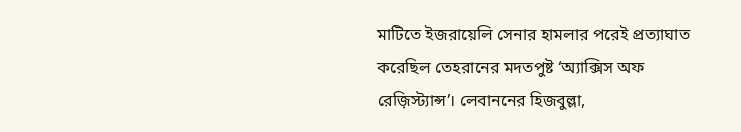মাটিতে ইজরায়েলি সেনার হামলার পরেই প্রত্যাঘাত করেছিল তেহরানের মদতপুষ্ট ‘অ্যাক্সিস অফ রেজ়িস্ট্যান্স’। লেবাননের হিজবুল্লা,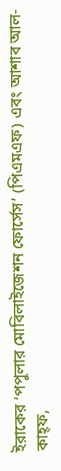ইরাকের ‘পপুলার মোবিলাইজেশন ফোর্সেস’ (পিএমএফ) এবং আশাব আল-কাহ্‌ফ,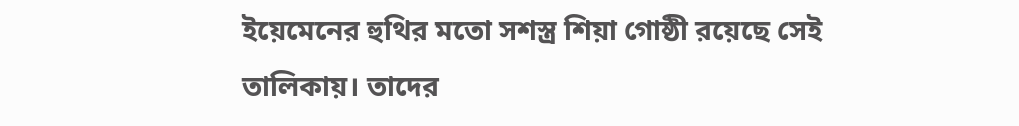ইয়েমেনের হুথির মতো সশস্ত্র শিয়া গোষ্ঠী রয়েছে সেই তালিকায়। তাদের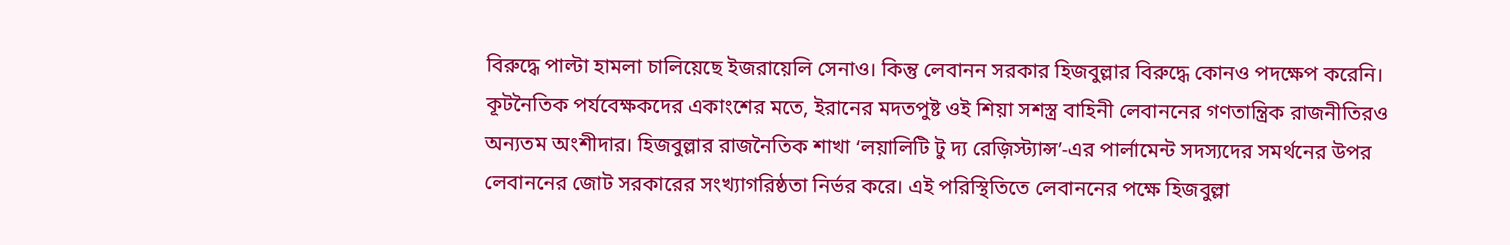বিরুদ্ধে পাল্টা হামলা চালিয়েছে ইজরায়েলি সেনাও। কিন্তু লেবানন সরকার হিজবুল্লার বিরুদ্ধে কোনও পদক্ষেপ করেনি। কূটনৈতিক পর্যবেক্ষকদের একাংশের মতে, ইরানের মদতপুষ্ট ওই শিয়া সশস্ত্র বাহিনী লেবাননের গণতান্ত্রিক রাজনীতিরও অন্যতম অংশীদার। হিজবুল্লার রাজনৈতিক শাখা ‘লয়ালিটি টু দ্য রেজ়িস্ট্যান্স’-এর পার্লামেন্ট সদস্যদের সমর্থনের উপর লেবাননের জোট সরকারের সংখ্যাগরিষ্ঠতা নির্ভর করে। এই পরিস্থিতিতে লেবাননের পক্ষে হিজবুল্লা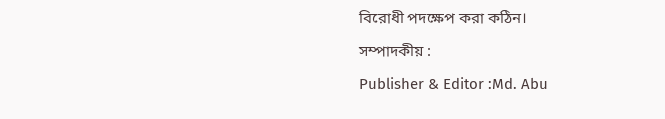বিরোধী পদক্ষেপ করা কঠিন।

সম্পাদকীয় :

Publisher & Editor :Md. Abu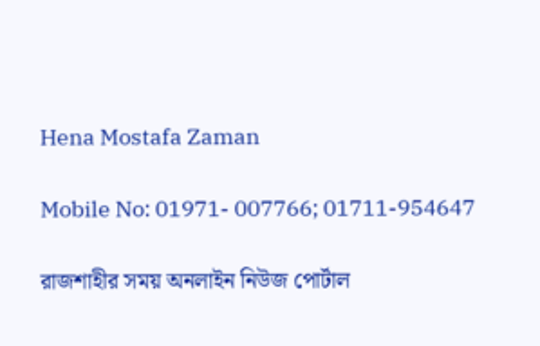Hena Mostafa Zaman

Mobile No: 01971- 007766; 01711-954647

রাজশাহীর সময় অনলাইন নিউজ পোর্টাল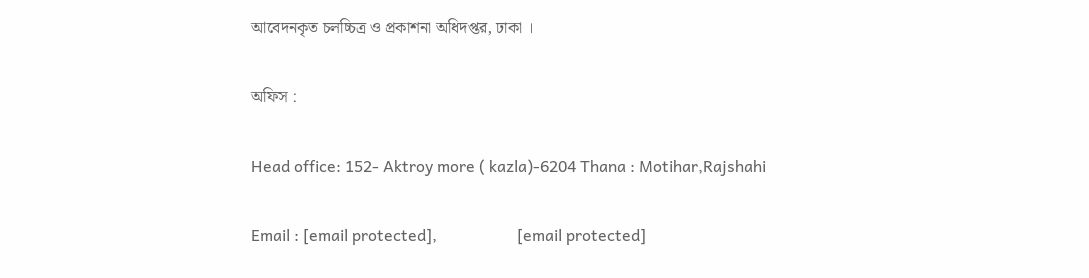আবেদনকৃত চলচ্চিত্র ও প্রকাশনা অধিদপ্তর, ঢাকা ।

অফিস :

Head office: 152- Aktroy more ( kazla)-6204 Thana : Motihar,Rajshahi

Email : [email protected],                    [email protected]